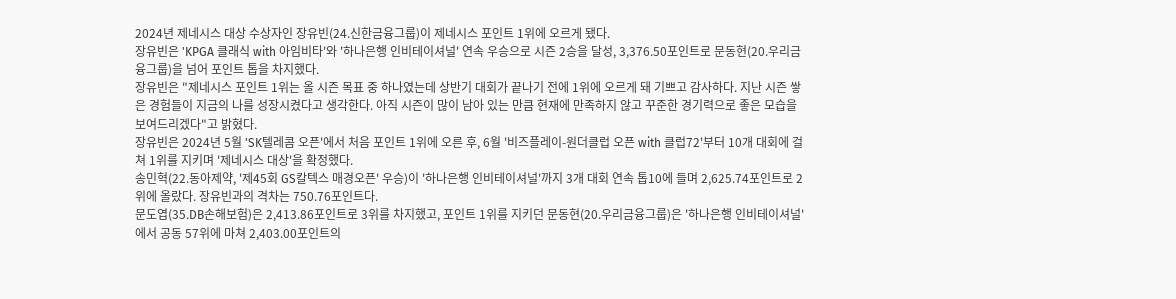2024년 제네시스 대상 수상자인 장유빈(24.신한금융그룹)이 제네시스 포인트 1위에 오르게 됐다.
장유빈은 'KPGA 클래식 with 아임비타'와 '하나은행 인비테이셔널' 연속 우승으로 시즌 2승을 달성, 3,376.50포인트로 문동현(20.우리금융그룹)을 넘어 포인트 톱을 차지했다.
장유빈은 "제네시스 포인트 1위는 올 시즌 목표 중 하나였는데 상반기 대회가 끝나기 전에 1위에 오르게 돼 기쁘고 감사하다. 지난 시즌 쌓은 경험들이 지금의 나를 성장시켰다고 생각한다. 아직 시즌이 많이 남아 있는 만큼 현재에 만족하지 않고 꾸준한 경기력으로 좋은 모습을 보여드리겠다"고 밝혔다.
장유빈은 2024년 5월 'SK텔레콤 오픈'에서 처음 포인트 1위에 오른 후, 6월 '비즈플레이-원더클럽 오픈 with 클럽72'부터 10개 대회에 걸쳐 1위를 지키며 '제네시스 대상'을 확정했다.
송민혁(22.동아제약, '제45회 GS칼텍스 매경오픈' 우승)이 '하나은행 인비테이셔널'까지 3개 대회 연속 톱10에 들며 2,625.74포인트로 2위에 올랐다. 장유빈과의 격차는 750.76포인트다.
문도엽(35.DB손해보험)은 2,413.86포인트로 3위를 차지했고, 포인트 1위를 지키던 문동현(20.우리금융그룹)은 '하나은행 인비테이셔널'에서 공동 57위에 마쳐 2,403.00포인트의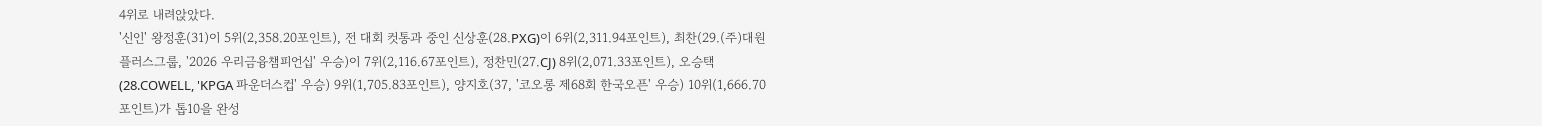4위로 내려앉았다.
'신인' 왕정훈(31)이 5위(2,358.20포인트), 전 대회 컷통과 중인 신상훈(28.PXG)이 6위(2,311.94포인트), 최찬(29.(주)대원플러스그룹, '2026 우리금융챔피언십' 우승)이 7위(2,116.67포인트), 정찬민(27.CJ) 8위(2,071.33포인트), 오승택(28.COWELL, 'KPGA 파운더스컵' 우승) 9위(1,705.83포인트), 양지호(37, '코오롱 제68회 한국오픈' 우승) 10위(1,666.70포인트)가 톱10을 완성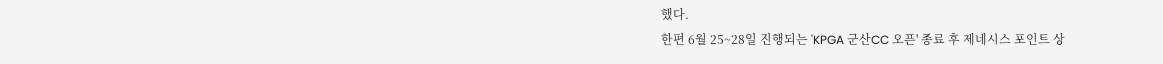했다.
한편 6월 25~28일 진행되는 'KPGA 군산CC 오픈' 종료 후 제네시스 포인트 상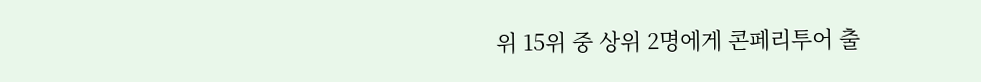위 15위 중 상위 2명에게 콘페리투어 출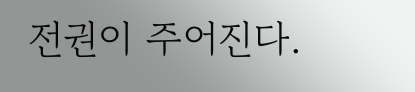전권이 주어진다.